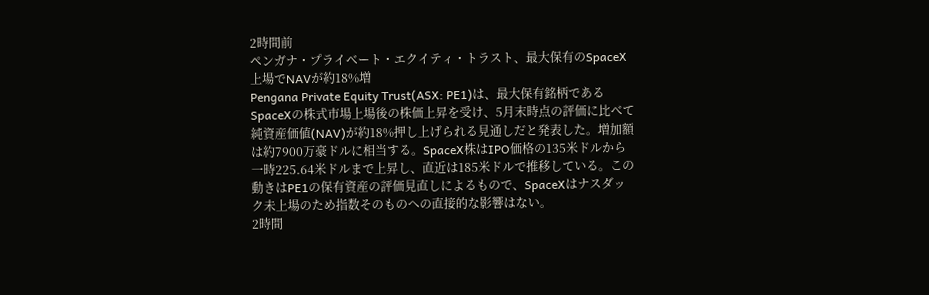2時間前
ペンガナ・プライベート・エクイティ・トラスト、最大保有のSpaceX上場でNAVが約18%増
Pengana Private Equity Trust(ASX: PE1)は、最大保有銘柄であるSpaceXの株式市場上場後の株価上昇を受け、5月末時点の評価に比べて純資産価値(NAV)が約18%押し上げられる見通しだと発表した。増加額は約7900万豪ドルに相当する。SpaceX株はIPO価格の135米ドルから一時225.64米ドルまで上昇し、直近は185米ドルで推移している。この動きはPE1の保有資産の評価見直しによるもので、SpaceXはナスダック未上場のため指数そのものへの直接的な影響はない。
2時間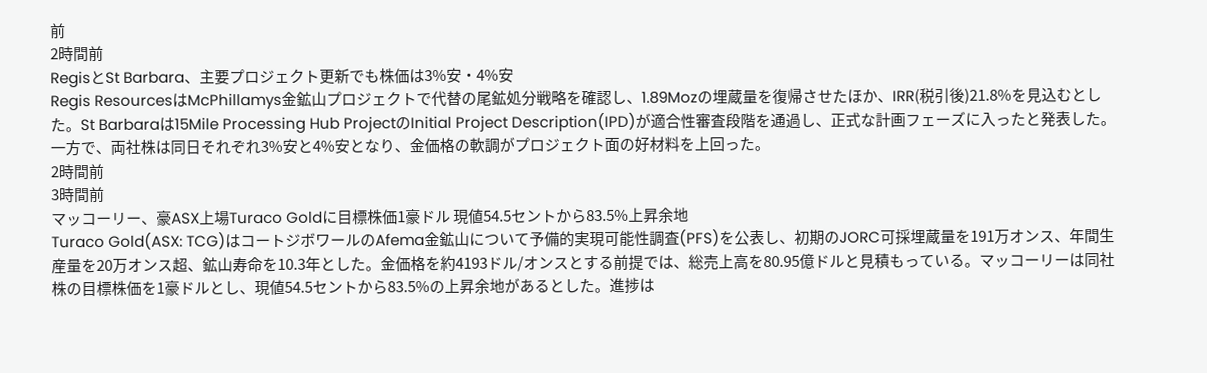前
2時間前
RegisとSt Barbara、主要プロジェクト更新でも株価は3%安・4%安
Regis ResourcesはMcPhillamys金鉱山プロジェクトで代替の尾鉱処分戦略を確認し、1.89Mozの埋蔵量を復帰させたほか、IRR(税引後)21.8%を見込むとした。St Barbaraは15Mile Processing Hub ProjectのInitial Project Description(IPD)が適合性審査段階を通過し、正式な計画フェーズに入ったと発表した。一方で、両社株は同日それぞれ3%安と4%安となり、金価格の軟調がプロジェクト面の好材料を上回った。
2時間前
3時間前
マッコーリー、豪ASX上場Turaco Goldに目標株価1豪ドル 現値54.5セントから83.5%上昇余地
Turaco Gold(ASX: TCG)はコートジボワールのAfema金鉱山について予備的実現可能性調査(PFS)を公表し、初期のJORC可採埋蔵量を191万オンス、年間生産量を20万オンス超、鉱山寿命を10.3年とした。金価格を約4193ドル/オンスとする前提では、総売上高を80.95億ドルと見積もっている。マッコーリーは同社株の目標株価を1豪ドルとし、現値54.5セントから83.5%の上昇余地があるとした。進捗は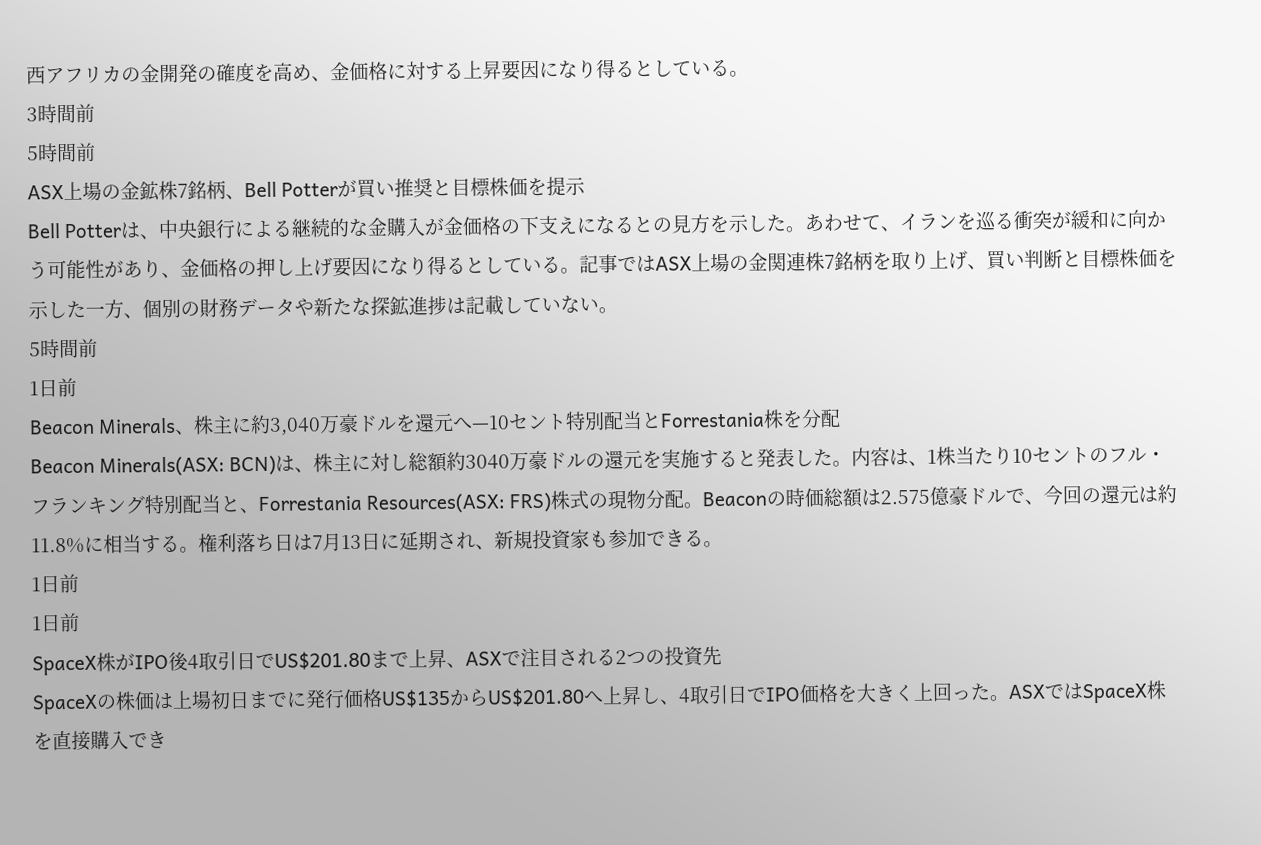西アフリカの金開発の確度を高め、金価格に対する上昇要因になり得るとしている。
3時間前
5時間前
ASX上場の金鉱株7銘柄、Bell Potterが買い推奨と目標株価を提示
Bell Potterは、中央銀行による継続的な金購入が金価格の下支えになるとの見方を示した。あわせて、イランを巡る衝突が緩和に向かう可能性があり、金価格の押し上げ要因になり得るとしている。記事ではASX上場の金関連株7銘柄を取り上げ、買い判断と目標株価を示した一方、個別の財務データや新たな探鉱進捗は記載していない。
5時間前
1日前
Beacon Minerals、株主に約3,040万豪ドルを還元へ—10セント特別配当とForrestania株を分配
Beacon Minerals(ASX: BCN)は、株主に対し総額約3040万豪ドルの還元を実施すると発表した。内容は、1株当たり10セントのフル・フランキング特別配当と、Forrestania Resources(ASX: FRS)株式の現物分配。Beaconの時価総額は2.575億豪ドルで、今回の還元は約11.8%に相当する。権利落ち日は7月13日に延期され、新規投資家も参加できる。
1日前
1日前
SpaceX株がIPO後4取引日でUS$201.80まで上昇、ASXで注目される2つの投資先
SpaceXの株価は上場初日までに発行価格US$135からUS$201.80へ上昇し、4取引日でIPO価格を大きく上回った。ASXではSpaceX株を直接購入でき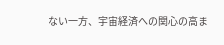ない一方、宇宙経済への関心の高ま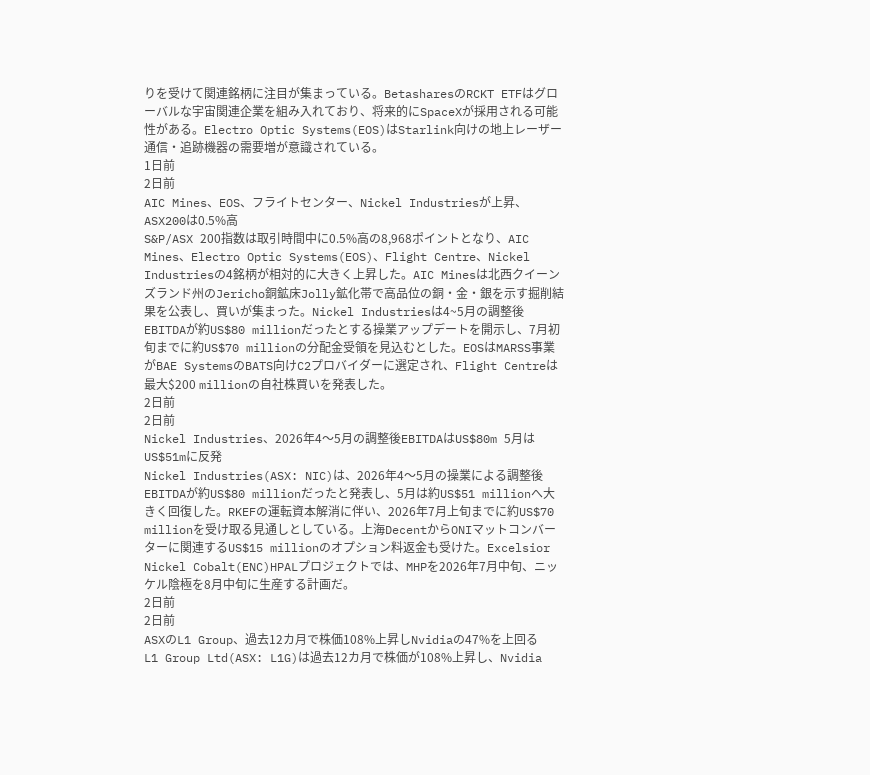りを受けて関連銘柄に注目が集まっている。BetasharesのRCKT ETFはグローバルな宇宙関連企業を組み入れており、将来的にSpaceXが採用される可能性がある。Electro Optic Systems(EOS)はStarlink向けの地上レーザー通信・追跡機器の需要増が意識されている。
1日前
2日前
AIC Mines、EOS、フライトセンター、Nickel Industriesが上昇、ASX200は0.5%高
S&P/ASX 200指数は取引時間中に0.5%高の8,968ポイントとなり、AIC Mines、Electro Optic Systems(EOS)、Flight Centre、Nickel Industriesの4銘柄が相対的に大きく上昇した。AIC Minesは北西クイーンズランド州のJericho銅鉱床Jolly鉱化帯で高品位の銅・金・銀を示す掘削結果を公表し、買いが集まった。Nickel Industriesは4~5月の調整後EBITDAが約US$80 millionだったとする操業アップデートを開示し、7月初旬までに約US$70 millionの分配金受領を見込むとした。EOSはMARSS事業がBAE SystemsのBATS向けC2プロバイダーに選定され、Flight Centreは最大$200 millionの自社株買いを発表した。
2日前
2日前
Nickel Industries、2026年4〜5月の調整後EBITDAはUS$80m 5月はUS$51mに反発
Nickel Industries(ASX: NIC)は、2026年4〜5月の操業による調整後EBITDAが約US$80 millionだったと発表し、5月は約US$51 millionへ大きく回復した。RKEFの運転資本解消に伴い、2026年7月上旬までに約US$70 millionを受け取る見通しとしている。上海DecentからONIマットコンバーターに関連するUS$15 millionのオプション料返金も受けた。Excelsior Nickel Cobalt(ENC)HPALプロジェクトでは、MHPを2026年7月中旬、ニッケル陰極を8月中旬に生産する計画だ。
2日前
2日前
ASXのL1 Group、過去12カ月で株価108%上昇しNvidiaの47%を上回る
L1 Group Ltd(ASX: L1G)は過去12カ月で株価が108%上昇し、Nvidia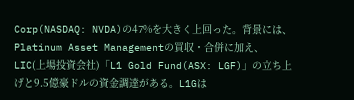Corp(NASDAQ: NVDA)の47%を大きく上回った。背景には、Platinum Asset Managementの買収・合併に加え、LIC(上場投資会社)「L1 Gold Fund(ASX: LGF)」の立ち上げと9.5億豪ドルの資金調達がある。L1Gは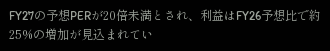FY27の予想PERが20倍未満とされ、利益はFY26予想比で約25%の増加が見込まれてい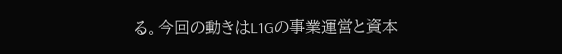る。今回の動きはL1Gの事業運営と資本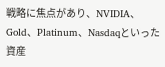戦略に焦点があり、NVIDIA、Gold、Platinum、Nasdaqといった資産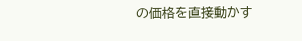の価格を直接動かす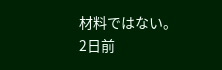材料ではない。
2日前